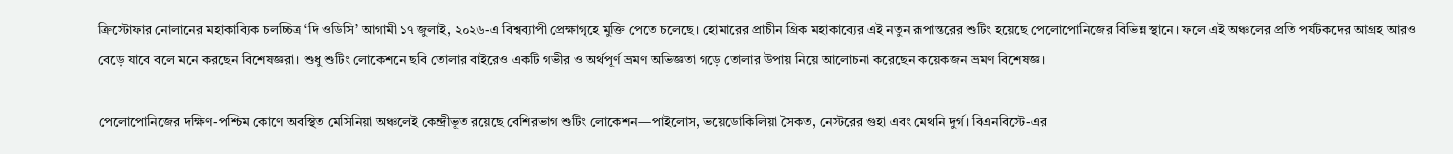ক্রিস্টোফার নোলানের মহাকাব্যিক চলচ্চিত্র ‘দি ওডিসি’ আগামী ১৭ জুলাই, ২০২৬-এ বিশ্বব্যাপী প্রেক্ষাগৃহে মুক্তি পেতে চলেছে। হোমারের প্রাচীন গ্রিক মহাকাব্যের এই নতুন রূপান্তরের শুটিং হয়েছে পেলোপোনিজের বিভিন্ন স্থানে। ফলে এই অঞ্চলের প্রতি পর্যটকদের আগ্রহ আরও বেড়ে যাবে বলে মনে করছেন বিশেষজ্ঞরা। শুধু শুটিং লোকেশনে ছবি তোলার বাইরেও একটি গভীর ও অর্থপূর্ণ ভ্রমণ অভিজ্ঞতা গড়ে তোলার উপায় নিয়ে আলোচনা করেছেন কয়েকজন ভ্রমণ বিশেষজ্ঞ।

পেলোপোনিজের দক্ষিণ-পশ্চিম কোণে অবস্থিত মেসিনিয়া অঞ্চলেই কেন্দ্রীভূত রয়েছে বেশিরভাগ শুটিং লোকেশন—পাইলোস, ভয়েডোকিলিয়া সৈকত, নেস্টরের গুহা এবং মেথনি দুর্গ। বিএনবিস্টে-এর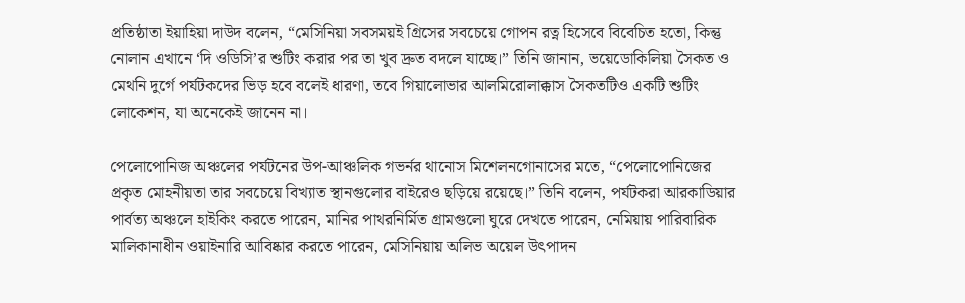প্রতিষ্ঠাতা ইয়াহিয়া দাউদ বলেন, “মেসিনিয়া সবসময়ই গ্রিসের সবচেয়ে গোপন রত্ন হিসেবে বিবেচিত হতো, কিন্তু নোলান এখানে ‘দি ওডিসি’র শুটিং করার পর তা খুব দ্রুত বদলে যাচ্ছে।” তিনি জানান, ভয়েডোকিলিয়া সৈকত ও মেথনি দুর্গে পর্যটকদের ভিড় হবে বলেই ধারণা, তবে গিয়ালোভার আলমিরোলাক্কাস সৈকতটিও একটি শুটিং লোকেশন, যা অনেকেই জানেন না।

পেলোপোনিজ অঞ্চলের পর্যটনের উপ-আঞ্চলিক গভর্নর থানোস মিশেলনগোনাসের মতে, “পেলোপোনিজের প্রকৃত মোহনীয়তা তার সবচেয়ে বিখ্যাত স্থানগুলোর বাইরেও ছড়িয়ে রয়েছে।” তিনি বলেন, পর্যটকরা আরকাডিয়ার পার্বত্য অঞ্চলে হাইকিং করতে পারেন, মানির পাথরনির্মিত গ্রামগুলো ঘুরে দেখতে পারেন, নেমিয়ায় পারিবারিক মালিকানাধীন ওয়াইনারি আবিষ্কার করতে পারেন, মেসিনিয়ায় অলিভ অয়েল উৎপাদন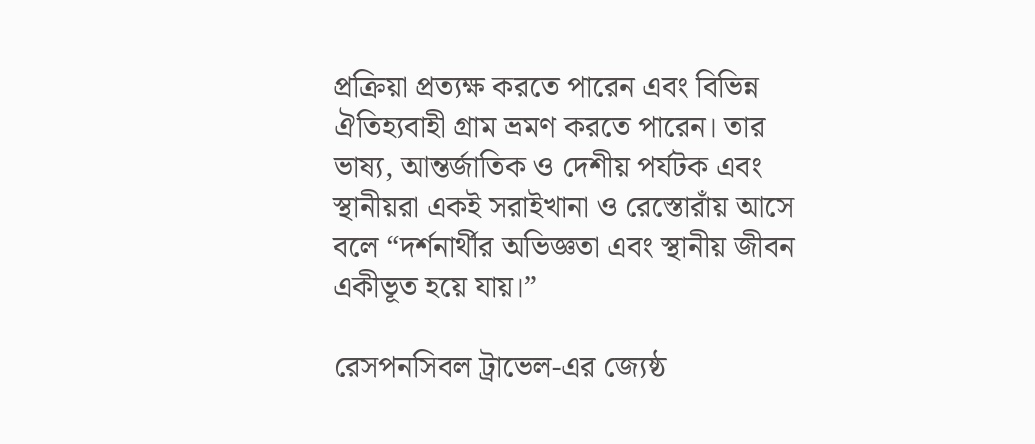প্রক্রিয়া প্রত্যক্ষ করতে পারেন এবং বিভিন্ন ঐতিহ্যবাহী গ্রাম ভ্রমণ করতে পারেন। তার ভাষ্য, আন্তর্জাতিক ও দেশীয় পর্যটক এবং স্থানীয়রা একই সরাইখানা ও রেস্তোরাঁয় আসে বলে “দর্শনার্থীর অভিজ্ঞতা এবং স্থানীয় জীবন একীভূত হয়ে যায়।”

রেসপনসিবল ট্রাভেল-এর জ্যেষ্ঠ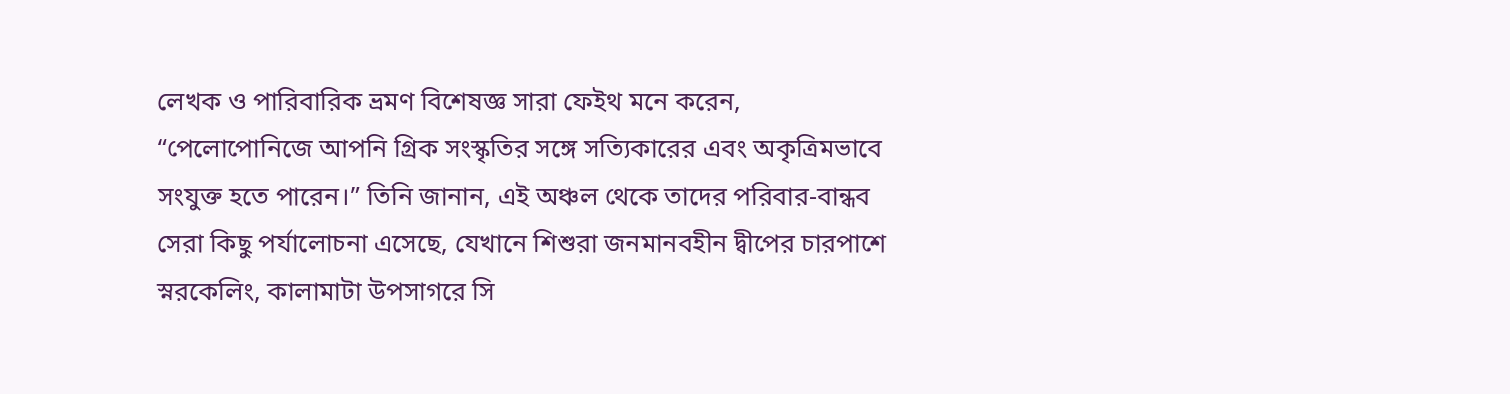লেখক ও পারিবারিক ভ্রমণ বিশেষজ্ঞ সারা ফেইথ মনে করেন, “পেলোপোনিজে আপনি গ্রিক সংস্কৃতির সঙ্গে সত্যিকারের এবং অকৃত্রিমভাবে সংযুক্ত হতে পারেন।” তিনি জানান, এই অঞ্চল থেকে তাদের পরিবার-বান্ধব সেরা কিছু পর্যালোচনা এসেছে, যেখানে শিশুরা জনমানবহীন দ্বীপের চারপাশে স্নরকেলিং, কালামাটা উপসাগরে সি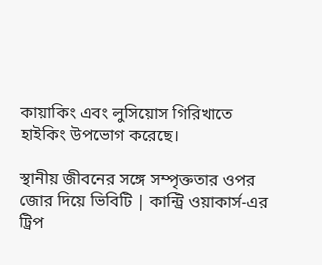কায়াকিং এবং লুসিয়োস গিরিখাতে হাইকিং উপভোগ করেছে।

স্থানীয় জীবনের সঙ্গে সম্পৃক্ততার ওপর জোর দিয়ে ভিবিটি | কান্ট্রি ওয়াকার্স-এর ট্রিপ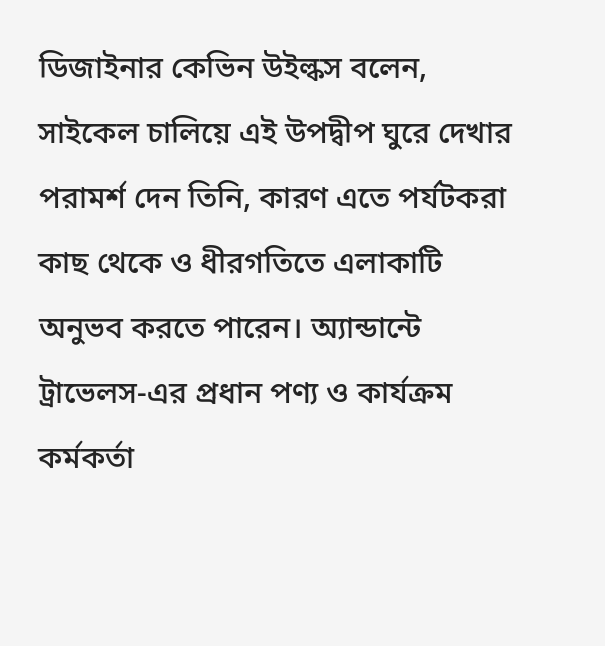ডিজাইনার কেভিন উইল্কস বলেন, সাইকেল চালিয়ে এই উপদ্বীপ ঘুরে দেখার পরামর্শ দেন তিনি, কারণ এতে পর্যটকরা কাছ থেকে ও ধীরগতিতে এলাকাটি অনুভব করতে পারেন। অ্যান্ডান্টে ট্রাভেলস-এর প্রধান পণ্য ও কার্যক্রম কর্মকর্তা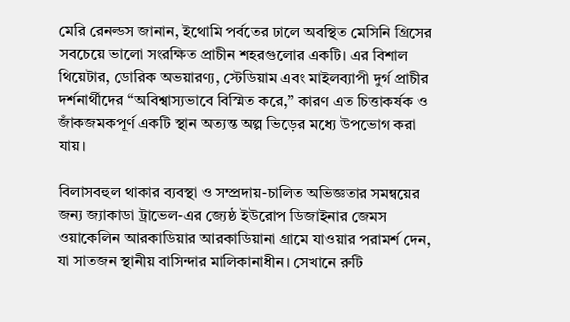মেরি রেনল্ডস জানান, ইথোমি পর্বতের ঢালে অবস্থিত মেসিনি গ্রিসের সবচেয়ে ভালো সংরক্ষিত প্রাচীন শহরগুলোর একটি। এর বিশাল থিয়েটার, ডোরিক অভয়ারণ্য, স্টেডিয়াম এবং মাইলব্যাপী দুর্গ প্রাচীর দর্শনার্থীদের “অবিশ্বাস্যভাবে বিস্মিত করে,” কারণ এত চিত্তাকর্ষক ও জাঁকজমকপূর্ণ একটি স্থান অত্যন্ত অল্প ভিড়ের মধ্যে উপভোগ করা যায়।

বিলাসবহুল থাকার ব্যবস্থা ও সম্প্রদায়-চালিত অভিজ্ঞতার সমন্বয়ের জন্য জ্যাকাডা ট্রাভেল-এর জ্যেষ্ঠ ইউরোপ ডিজাইনার জেমস ওয়াকেলিন আরকাডিয়ার আরকাডিয়ানা গ্রামে যাওয়ার পরামর্শ দেন, যা সাতজন স্থানীয় বাসিন্দার মালিকানাধীন। সেখানে রুটি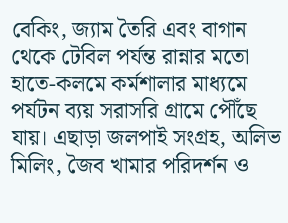বেকিং, জ্যাম তৈরি এবং বাগান থেকে টেবিল পর্যন্ত রান্নার মতো হাতে-কলমে কর্মশালার মাধ্যমে পর্যটন ব্যয় সরাসরি গ্রামে পৌঁছে যায়। এছাড়া জলপাই সংগ্রহ, অলিভ মিলিং, জৈব খামার পরিদর্শন ও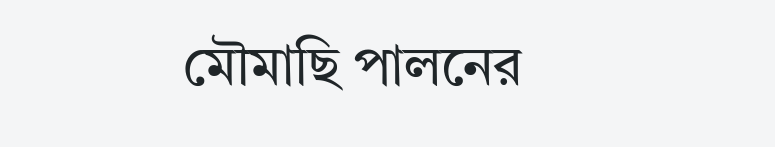মৌমাছি পালনের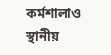কর্মশালাও স্থানীয়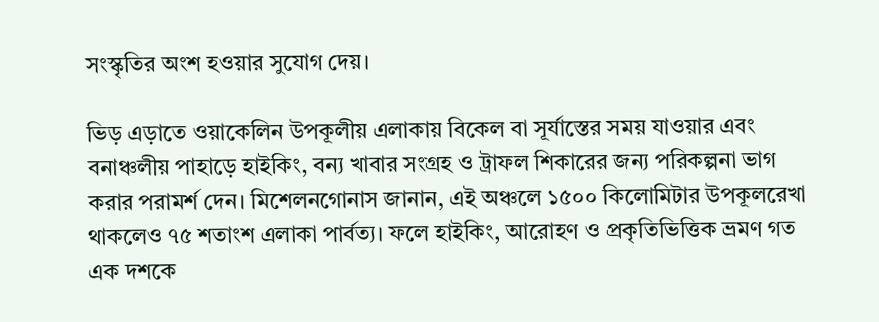সংস্কৃতির অংশ হওয়ার সুযোগ দেয়।

ভিড় এড়াতে ওয়াকেলিন উপকূলীয় এলাকায় বিকেল বা সূর্যাস্তের সময় যাওয়ার এবং বনাঞ্চলীয় পাহাড়ে হাইকিং, বন্য খাবার সংগ্রহ ও ট্রাফল শিকারের জন্য পরিকল্পনা ভাগ করার পরামর্শ দেন। মিশেলনগোনাস জানান, এই অঞ্চলে ১৫০০ কিলোমিটার উপকূলরেখা থাকলেও ৭৫ শতাংশ এলাকা পার্বত্য। ফলে হাইকিং, আরোহণ ও প্রকৃতিভিত্তিক ভ্রমণ গত এক দশকে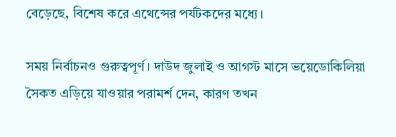বেড়েছে, বিশেষ করে এথেন্সের পর্যটকদের মধ্যে।

সময় নির্বাচনও গুরুত্বপূর্ণ। দাউদ জুলাই ও আগস্ট মাসে ভয়েডোকিলিয়া সৈকত এড়িয়ে যাওয়ার পরামর্শ দেন, কারণ তখন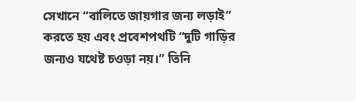সেখানে “বালিতে জায়গার জন্য লড়াই” করতে হয় এবং প্রবেশপথটি “দুটি গাড়ির জন্যও যথেষ্ট চওড়া নয়।” তিনি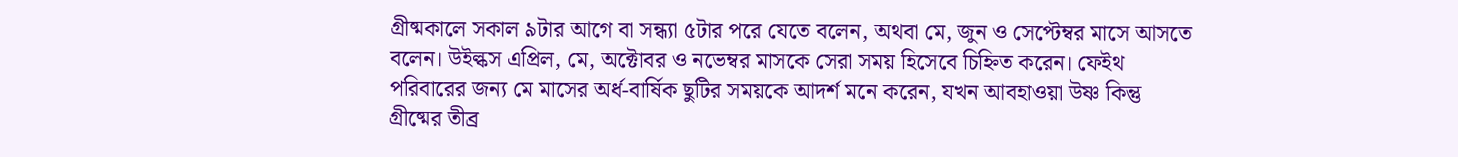গ্রীষ্মকালে সকাল ৯টার আগে বা সন্ধ্যা ৫টার পরে যেতে বলেন, অথবা মে, জুন ও সেপ্টেম্বর মাসে আসতে বলেন। উইল্কস এপ্রিল, মে, অক্টোবর ও নভেম্বর মাসকে সেরা সময় হিসেবে চিহ্নিত করেন। ফেইথ পরিবারের জন্য মে মাসের অর্ধ-বার্ষিক ছুটির সময়কে আদর্শ মনে করেন, যখন আবহাওয়া উষ্ণ কিন্তু গ্রীষ্মের তীব্র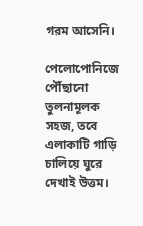গরম আসেনি।

পেলোপোনিজে পৌঁছানো তুলনামূলক সহজ, তবে এলাকাটি গাড়ি চালিয়ে ঘুরে দেখাই উত্তম।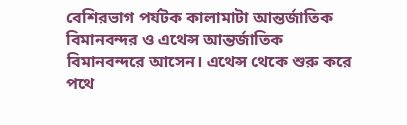বেশিরভাগ পর্যটক কালামাটা আন্তর্জাতিক বিমানবন্দর ও এথেন্স আন্তর্জাতিক বিমানবন্দরে আসেন। এথেন্স থেকে শুরু করে পথে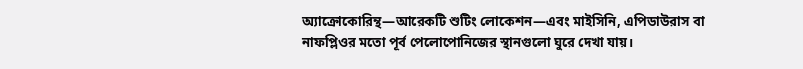অ্যাক্রোকোরিন্থ—আরেকটি শুটিং লোকেশন—এবং মাইসিনি, এপিডাউরাস বা নাফপ্লিওর মতো পূর্ব পেলোপোনিজের স্থানগুলো ঘুরে দেখা যায়।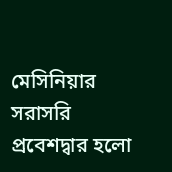মেসিনিয়ার সরাসরি প্রবেশদ্বার হলো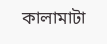কালামাটা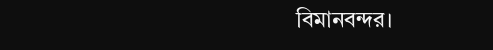বিমানবন্দর।